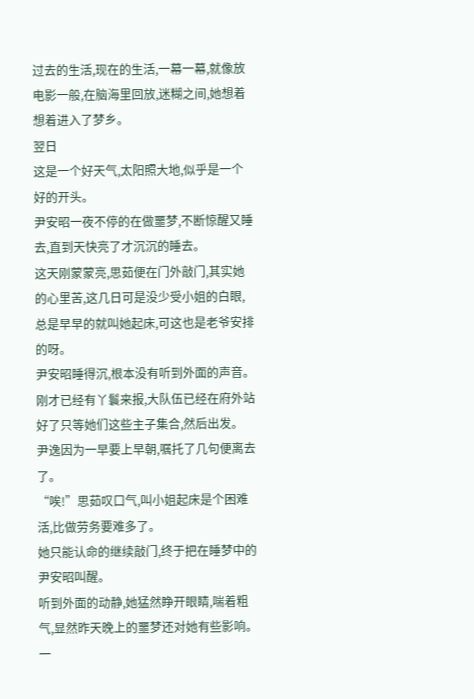过去的生活,现在的生活,一幕一幕,就像放电影一般,在脑海里回放,迷糊之间,她想着想着进入了梦乡。
翌日
这是一个好天气,太阳照大地,似乎是一个好的开头。
尹安昭一夜不停的在做噩梦,不断惊醒又睡去,直到天快亮了才沉沉的睡去。
这天刚蒙蒙亮,思茹便在门外敲门,其实她的心里苦,这几日可是没少受小姐的白眼,总是早早的就叫她起床,可这也是老爷安排的呀。
尹安昭睡得沉,根本没有听到外面的声音。
刚才已经有丫鬟来报,大队伍已经在府外站好了只等她们这些主子集合,然后出发。
尹逸因为一早要上早朝,嘱托了几句便离去了。
“唉!”思茹叹口气,叫小姐起床是个困难活,比做劳务要难多了。
她只能认命的继续敲门,终于把在睡梦中的尹安昭叫醒。
听到外面的动静,她猛然睁开眼睛,喘着粗气,显然昨天晚上的噩梦还对她有些影响。
一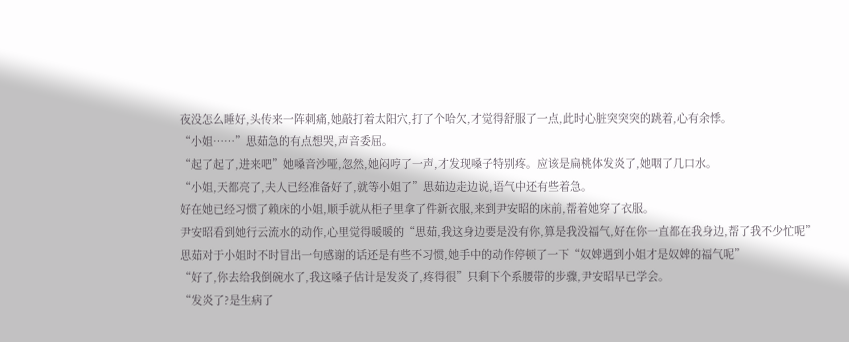夜没怎么睡好,头传来一阵刺痛,她敲打着太阳穴,打了个哈欠,才觉得舒服了一点,此时心脏突突突的跳着,心有余悸。
“小姐……”思茹急的有点想哭,声音委屈。
“起了起了,进来吧”她嗓音沙哑,忽然,她闷哼了一声,才发现嗓子特别疼。应该是扁桃体发炎了,她咽了几口水。
“小姐,天都亮了,夫人已经准备好了,就等小姐了”思茹边走边说,语气中还有些着急。
好在她已经习惯了赖床的小姐,顺手就从柜子里拿了件新衣服,来到尹安昭的床前,帮着她穿了衣服。
尹安昭看到她行云流水的动作,心里觉得暖暖的“思茹,我这身边要是没有你,算是我没福气,好在你一直都在我身边,帮了我不少忙呢”
思茹对于小姐时不时冒出一句感谢的话还是有些不习惯,她手中的动作停顿了一下“奴婢遇到小姐才是奴婢的福气呢”
“好了,你去给我倒碗水了,我这嗓子估计是发炎了,疼得很”只剩下个系腰带的步骤,尹安昭早已学会。
“发炎了?是生病了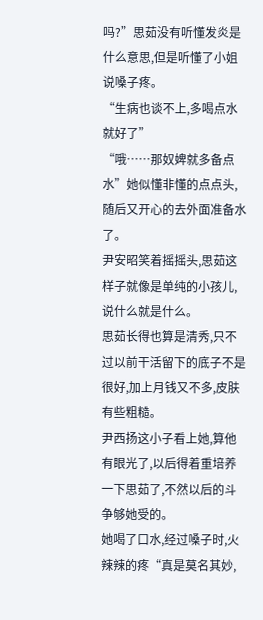吗?”思茹没有听懂发炎是什么意思,但是听懂了小姐说嗓子疼。
“生病也谈不上,多喝点水就好了”
“哦……那奴婢就多备点水”她似懂非懂的点点头,随后又开心的去外面准备水了。
尹安昭笑着摇摇头,思茹这样子就像是单纯的小孩儿,说什么就是什么。
思茹长得也算是清秀,只不过以前干活留下的底子不是很好,加上月钱又不多,皮肤有些粗糙。
尹西扬这小子看上她,算他有眼光了,以后得着重培养一下思茹了,不然以后的斗争够她受的。
她喝了口水,经过嗓子时,火辣辣的疼“真是莫名其妙,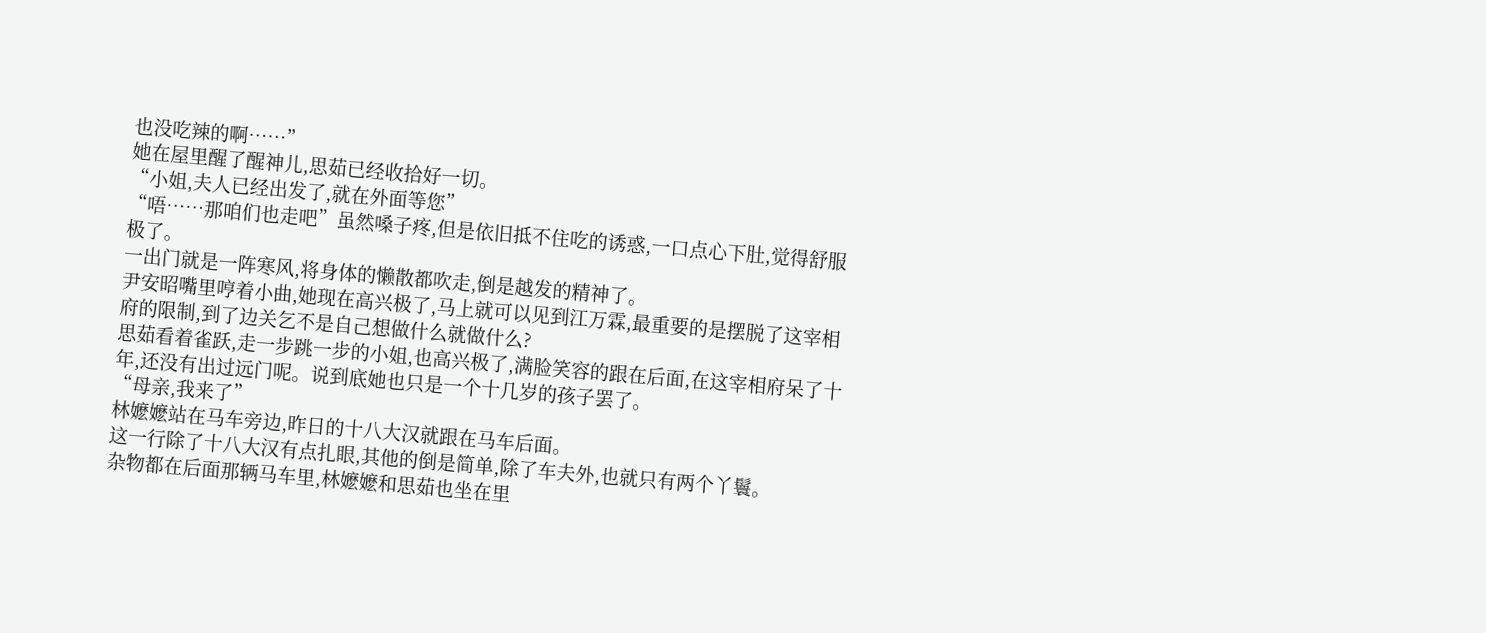也没吃辣的啊……”
她在屋里醒了醒神儿,思茹已经收拾好一切。
“小姐,夫人已经出发了,就在外面等您”
“唔……那咱们也走吧”虽然嗓子疼,但是依旧抵不住吃的诱惑,一口点心下肚,觉得舒服极了。
一出门就是一阵寒风,将身体的懒散都吹走,倒是越发的精神了。
尹安昭嘴里哼着小曲,她现在高兴极了,马上就可以见到江万霖,最重要的是摆脱了这宰相府的限制,到了边关乞不是自己想做什么就做什么?
思茹看着雀跃,走一步跳一步的小姐,也高兴极了,满脸笑容的跟在后面,在这宰相府呆了十年,还没有出过远门呢。说到底她也只是一个十几岁的孩子罢了。
“母亲,我来了”
林嬷嬷站在马车旁边,昨日的十八大汉就跟在马车后面。
这一行除了十八大汉有点扎眼,其他的倒是简单,除了车夫外,也就只有两个丫鬟。
杂物都在后面那辆马车里,林嬷嬷和思茹也坐在里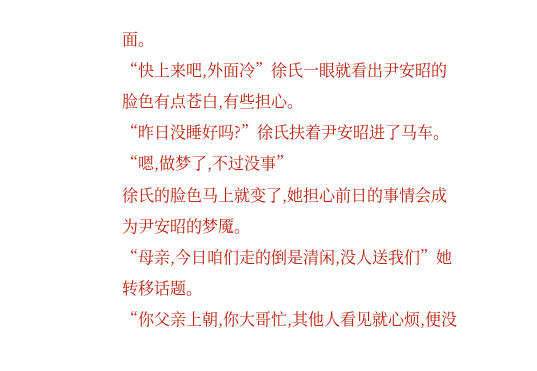面。
“快上来吧,外面冷”徐氏一眼就看出尹安昭的脸色有点苍白,有些担心。
“昨日没睡好吗?”徐氏扶着尹安昭进了马车。
“嗯,做梦了,不过没事”
徐氏的脸色马上就变了,她担心前日的事情会成为尹安昭的梦魇。
“母亲,今日咱们走的倒是清闲,没人送我们”她转移话题。
“你父亲上朝,你大哥忙,其他人看见就心烦,便没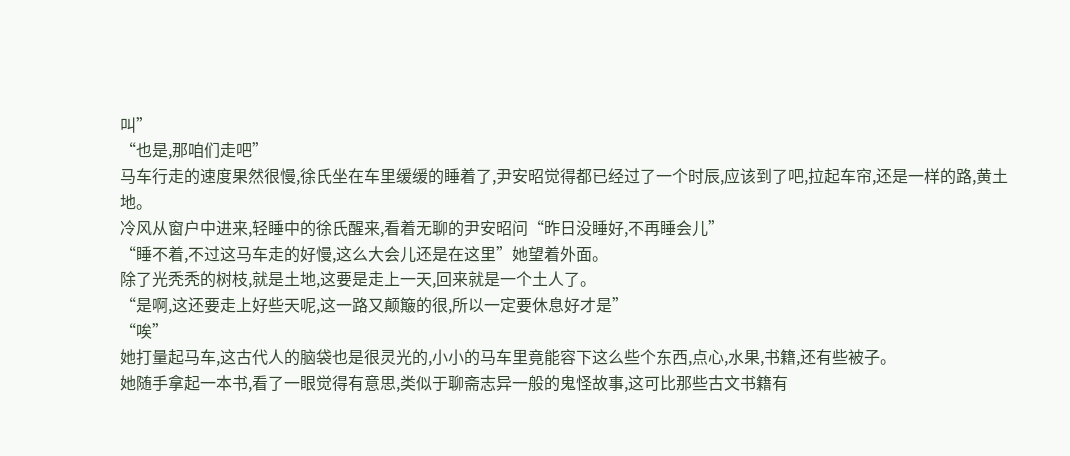叫”
“也是,那咱们走吧”
马车行走的速度果然很慢,徐氏坐在车里缓缓的睡着了,尹安昭觉得都已经过了一个时辰,应该到了吧,拉起车帘,还是一样的路,黄土地。
冷风从窗户中进来,轻睡中的徐氏醒来,看着无聊的尹安昭问“昨日没睡好,不再睡会儿”
“睡不着,不过这马车走的好慢,这么大会儿还是在这里”她望着外面。
除了光秃秃的树枝,就是土地,这要是走上一天,回来就是一个土人了。
“是啊,这还要走上好些天呢,这一路又颠簸的很,所以一定要休息好才是”
“唉”
她打量起马车,这古代人的脑袋也是很灵光的,小小的马车里竟能容下这么些个东西,点心,水果,书籍,还有些被子。
她随手拿起一本书,看了一眼觉得有意思,类似于聊斋志异一般的鬼怪故事,这可比那些古文书籍有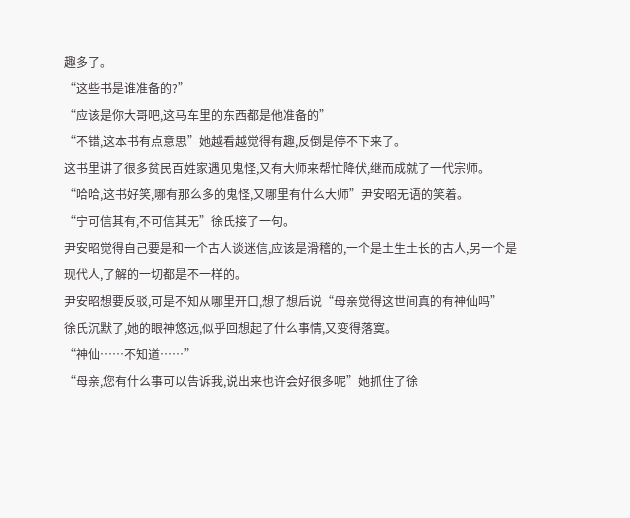趣多了。
“这些书是谁准备的?”
“应该是你大哥吧,这马车里的东西都是他准备的”
“不错,这本书有点意思”她越看越觉得有趣,反倒是停不下来了。
这书里讲了很多贫民百姓家遇见鬼怪,又有大师来帮忙降伏,继而成就了一代宗师。
“哈哈,这书好笑,哪有那么多的鬼怪,又哪里有什么大师”尹安昭无语的笑着。
“宁可信其有,不可信其无”徐氏接了一句。
尹安昭觉得自己要是和一个古人谈迷信,应该是滑稽的,一个是土生土长的古人,另一个是现代人,了解的一切都是不一样的。
尹安昭想要反驳,可是不知从哪里开口,想了想后说“母亲觉得这世间真的有神仙吗”
徐氏沉默了,她的眼神悠远,似乎回想起了什么事情,又变得落寞。
“神仙……不知道……”
“母亲,您有什么事可以告诉我,说出来也许会好很多呢”她抓住了徐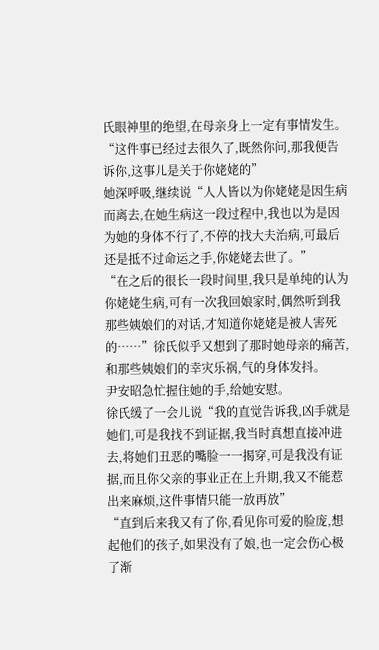氏眼神里的绝望,在母亲身上一定有事情发生。
“这件事已经过去很久了,既然你问,那我便告诉你,这事儿是关于你姥姥的”
她深呼吸,继续说“人人皆以为你姥姥是因生病而离去,在她生病这一段过程中,我也以为是因为她的身体不行了,不停的找大夫治病,可最后还是抵不过命运之手,你姥姥去世了。”
“在之后的很长一段时间里,我只是单纯的认为你姥姥生病,可有一次我回娘家时,偶然听到我那些姨娘们的对话,才知道你姥姥是被人害死的……”徐氏似乎又想到了那时她母亲的痛苦,和那些姨娘们的幸灾乐祸,气的身体发抖。
尹安昭急忙握住她的手,给她安慰。
徐氏缓了一会儿说“我的直觉告诉我,凶手就是她们,可是我找不到证据,我当时真想直接冲进去,将她们丑恶的嘴脸一一揭穿,可是我没有证据,而且你父亲的事业正在上升期,我又不能惹出来麻烦,这件事情只能一放再放”
“直到后来我又有了你,看见你可爱的脸庞,想起他们的孩子,如果没有了娘,也一定会伤心极了渐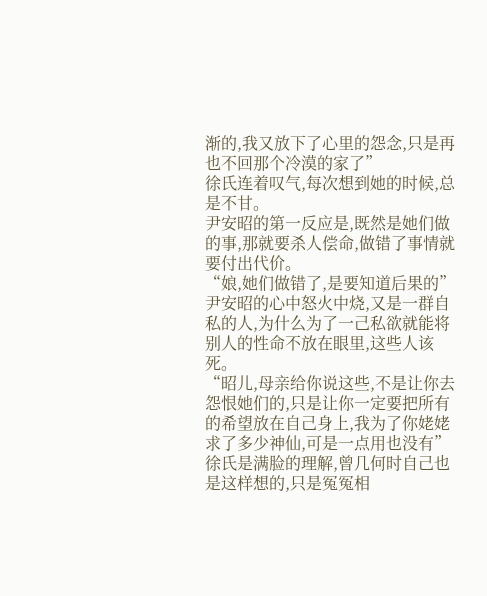渐的,我又放下了心里的怨念,只是再也不回那个冷漠的家了”
徐氏连着叹气,每次想到她的时候,总是不甘。
尹安昭的第一反应是,既然是她们做的事,那就要杀人偿命,做错了事情就要付出代价。
“娘,她们做错了,是要知道后果的”尹安昭的心中怒火中烧,又是一群自私的人,为什么为了一己私欲就能将别人的性命不放在眼里,这些人该死。
“昭儿,母亲给你说这些,不是让你去怨恨她们的,只是让你一定要把所有的希望放在自己身上,我为了你姥姥求了多少神仙,可是一点用也没有”徐氏是满脸的理解,曾几何时自己也是这样想的,只是冤冤相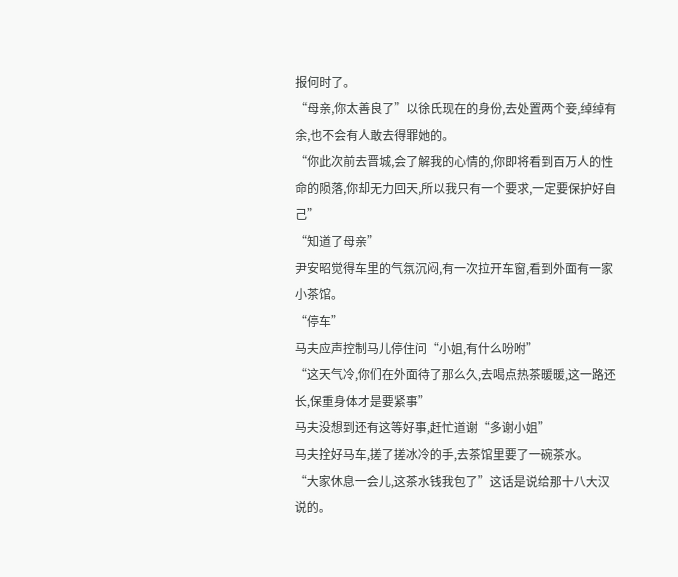报何时了。
“母亲,你太善良了”以徐氏现在的身份,去处置两个妾,绰绰有余,也不会有人敢去得罪她的。
“你此次前去晋城,会了解我的心情的,你即将看到百万人的性命的陨落,你却无力回天,所以我只有一个要求,一定要保护好自己”
“知道了母亲”
尹安昭觉得车里的气氛沉闷,有一次拉开车窗,看到外面有一家小茶馆。
“停车”
马夫应声控制马儿停住问“小姐,有什么吩咐”
“这天气冷,你们在外面待了那么久,去喝点热茶暖暖,这一路还长,保重身体才是要紧事”
马夫没想到还有这等好事,赶忙道谢“多谢小姐”
马夫拴好马车,搓了搓冰冷的手,去茶馆里要了一碗茶水。
“大家休息一会儿,这茶水钱我包了”这话是说给那十八大汉说的。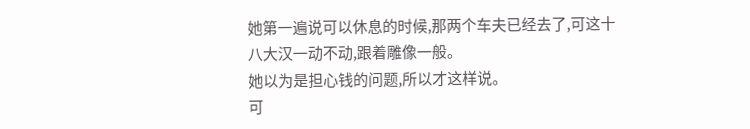她第一遍说可以休息的时候,那两个车夫已经去了,可这十八大汉一动不动,跟着雕像一般。
她以为是担心钱的问题,所以才这样说。
可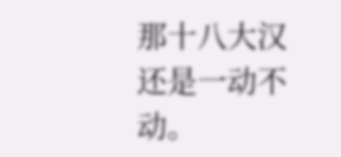那十八大汉还是一动不动。